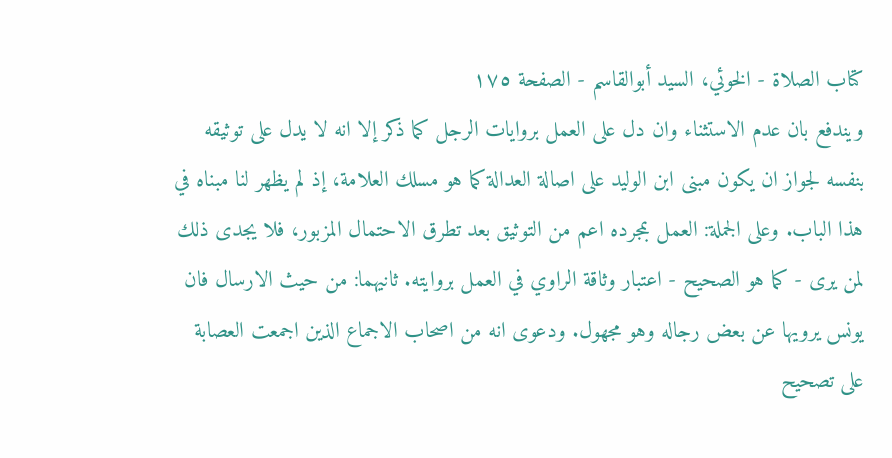كتاب الصلاة - الخوئي، السيد أبوالقاسم - الصفحة ١٧٥
ويندفع بان عدم الاستثناء وان دل على العمل بروايات الرجل كما ذكر إلا انه لا يدل على توثيقه بنفسه لجواز ان يكون مبنى ابن الوليد على اصالة العدالة كما هو مسلك العلامة، إذ لم يظهر لنا مبناه في هذا الباب. وعلى الجملة: العمل بمجرده اعم من التوثيق بعد تطرق الاحتمال المزبور، فلا يجدى ذلك لمن يرى - كما هو الصحيح - اعتبار وثاقة الراوي في العمل بروايته. ثانيهما: من حيث الارسال فان يونس يرويها عن بعض رجاله وهو مجهول. ودعوى انه من اصحاب الاجماع الذين اجمعت العصابة على تصحيح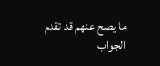ما يصح عنهم قد تقدم الجواب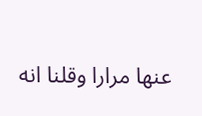عنها مرارا وقلنا انه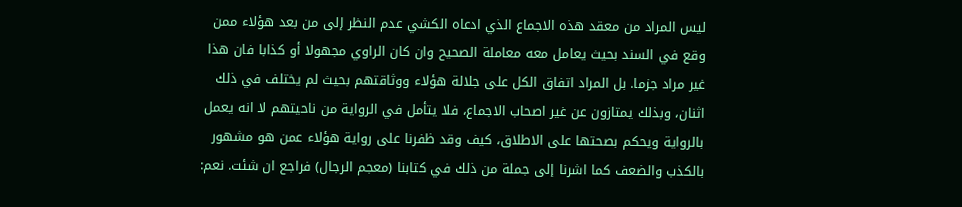ليس المراد من معقد هذه الاجماع الذي ادعاه الكشي عدم النظر إلى من بعد هؤلاء ممن وقع في السند بحيث يعامل معه معاملة الصحيح وان كان الراوي مجهولا أو كذابا فان هذا غير مراد جزما. بل المراد اتفاق الكل على جلالة هؤلاء ووثاقتهم بحيث لم يختلف في ذلك اثنان، وبذلك يمتازون عن غير اصحاب الاجماع، فلا يتأمل في الرواية من ناحيتهم لا انه يعمل بالرواية ويحكم بصحتها على الاطلاق، كيف وقد ظفرنا على رواية هؤلاء عمن هو مشهور بالكذب والضعف كما اشرنا إلى جملة من ذلك في كتابنا (معجم الرجال) فراجع ان شئت. نعم: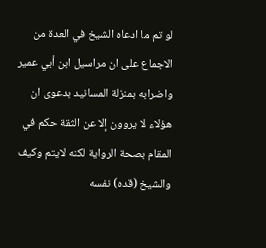لو تم ما ادعاه الشيخ في العدة من الاجماع على ان مراسيل ابن أبي عمير واضرابه بمنزلة المسانيد بدعوى ان هؤلاء لا يروون إلا عن الثقة حكم في المقام بصحة الرواية لكنه لايتم وكيف والشيخ (قده) نفسه